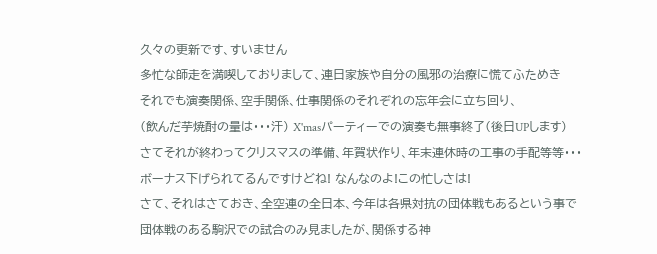久々の更新です、すいません
多忙な師走を満喫しておりまして、連日家族や自分の風邪の治療に慌てふためき
それでも演奏関係、空手関係、仕事関係のそれぞれの忘年会に立ち回り、
(飲んだ芋焼酎の量は・・・汗) X'masパーティーでの演奏も無事終了(後日UPします)
さてそれが終わってクリスマスの準備、年賀状作り、年末連休時の工事の手配等等・・・
ボーナス下げられてるんですけどね! なんなのよ!この忙しさは!
さて、それはさておき、全空連の全日本、今年は各県対抗の団体戦もあるという事で
団体戦のある駒沢での試合のみ見ましたが、関係する神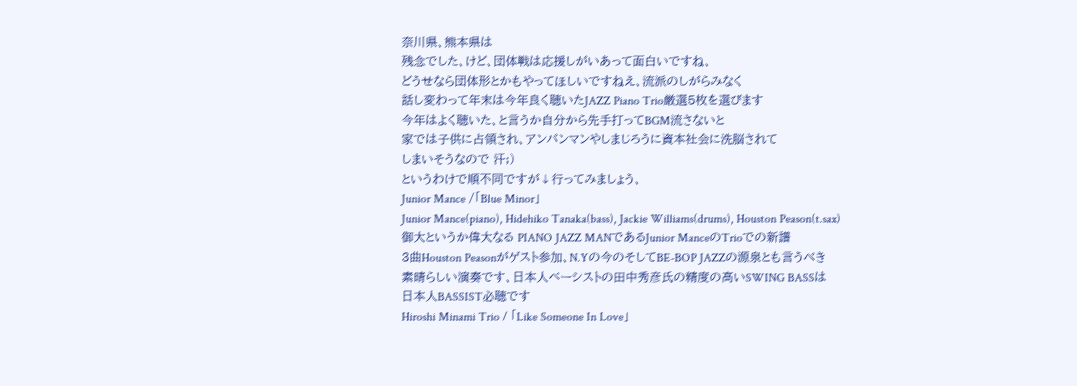奈川県、熊本県は
残念でした、けど、団体戦は応援しがいあって面白いですね、
どうせなら団体形とかもやってほしいですねえ、流派のしがらみなく
話し変わって年末は今年良く聴いたJAZZ Piano Trio厳選5枚を選びます
今年はよく聴いた、と言うか自分から先手打ってBGM流さないと
家では子供に占領され、アンパンマンやしまじろうに資本社会に洗脳されて
しまいそうなので 汗;)
というわけで順不同ですが↓行ってみましょう、
Junior Mance /「Blue Minor」
Junior Mance(piano), Hidehiko Tanaka(bass), Jackie Williams(drums), Houston Peason(t.sax)
御大というか偉大なる PIANO JAZZ MANであるJunior ManceのTrioでの新譜
3曲Houston Peasonがゲスト参加、N.Yの今のそしてBE-BOP JAZZの源泉とも言うべき
素晴らしい演奏です、日本人ベーシストの田中秀彦氏の精度の高いSWING BASSは
日本人BASSIST必聴です
Hiroshi Minami Trio / 「Like Someone In Love」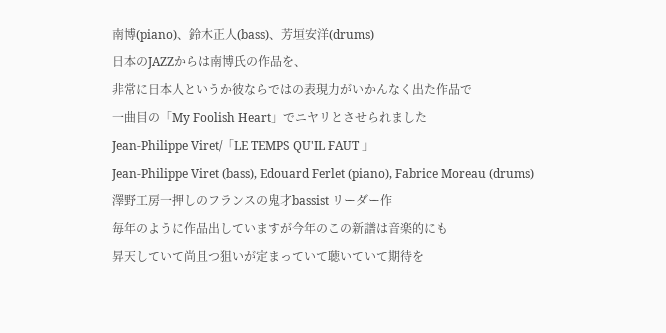南博(piano)、鈴木正人(bass)、芳垣安洋(drums)
日本のJAZZからは南博氏の作品を、
非常に日本人というか彼ならではの表現力がいかんなく出た作品で
一曲目の「My Foolish Heart」でニヤリとさせられました
Jean-Philippe Viret/「LE TEMPS QU'IL FAUT 」
Jean-Philippe Viret (bass), Edouard Ferlet (piano), Fabrice Moreau (drums)
澤野工房一押しのフランスの鬼才bassist リーダー作
毎年のように作品出していますが今年のこの新譜は音楽的にも
昇天していて尚且つ狙いが定まっていて聴いていて期待を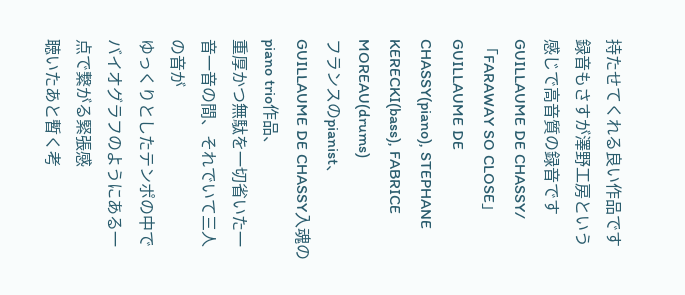持たせてくれる良い作品です
録音もさすが澤野工房という感じで高音質の録音です
GUILLAUME DE CHASSY/「FARAWAY SO CLOSE」
GUILLAUME DE CHASSY(piano), STEPHANE KERECKI(bass), FABRICE MOREAU(drums)
フランスのpianist、GUILLAUME DE CHASSY入魂のpiano trio作品、
重厚かつ無駄を一切省いた一音一音の間、それでいて三人の音が
ゆっくりとしたテンポの中でバイオグラフのようにある一点で繋がる緊張感
聴いたあと暫く考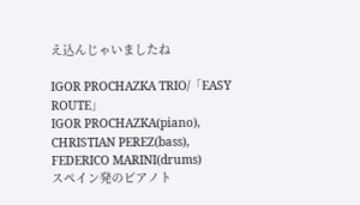え込んじゃいましたね

IGOR PROCHAZKA TRIO/「EASY ROUTE」
IGOR PROCHAZKA(piano), CHRISTIAN PEREZ(bass), FEDERICO MARINI(drums)
スペイン発のピアノト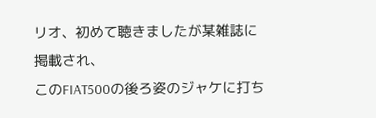リオ、初めて聴きましたが某雑誌に掲載され、
このFIAT500の後ろ姿のジャケに打ち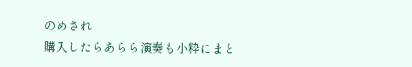のめされ
購入したらあらら演奏も小粋にまと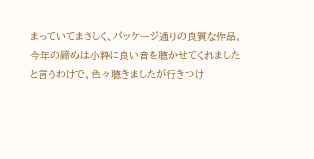まっていてまさしく、パッケージ通りの良質な作品、
今年の締めは小粋に良い音を聴かせてくれました
と言うわけで、色々聴きましたが行きつけ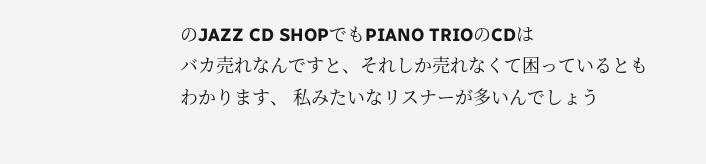のJAZZ CD SHOPでもPIANO TRIOのCDは
バカ売れなんですと、それしか売れなくて困っているとも
わかります、 私みたいなリスナーが多いんでしょう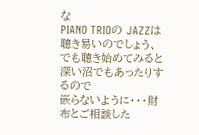な
PIANO TRIOの JAZZは聴き易いのでしょう、でも聴き始めてみると深い沼でもあったりするので
嵌らないように・・・財布とご相談した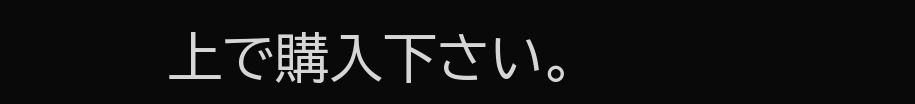上で購入下さい。